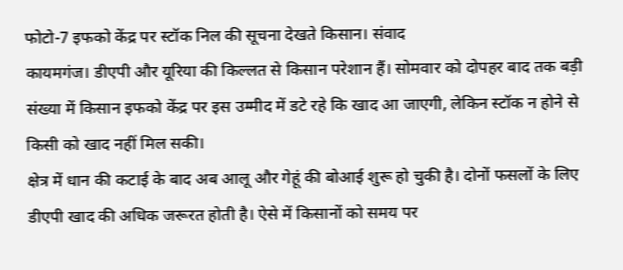फोटो-7 इफको केंद्र पर स्टॉक निल की सूचना देखते किसान। संवाद
कायमगंज। डीएपी और यूरिया की किल्लत से किसान परेशान हैं। सोमवार को दोपहर बाद तक बड़ी संख्या में किसान इफको केंद्र पर इस उम्मीद में डटे रहे कि खाद आ जाएगी, लेकिन स्टॉक न होने से किसी को खाद नहीं मिल सकी।
क्षेत्र में धान की कटाई के बाद अब आलू और गेहूं की बोआई शुरू हो चुकी है। दोनों फसलों के लिए डीएपी खाद की अधिक जरूरत होती है। ऐसे में किसानों को समय पर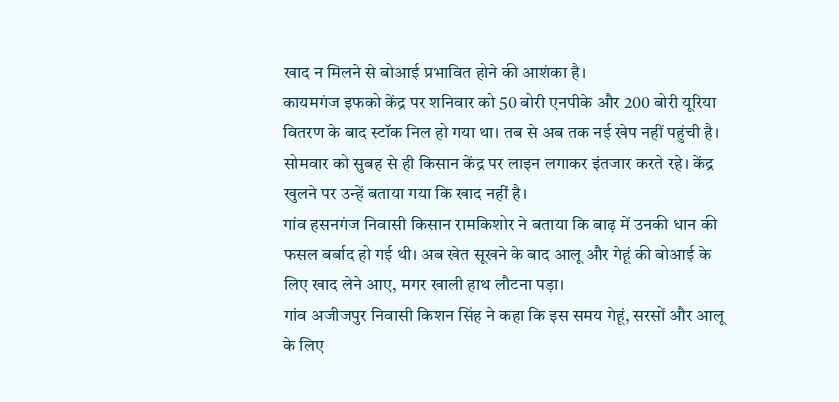खाद न मिलने से बोआई प्रभावित होने की आशंका है।
कायमगंज इफको केंद्र पर शनिवार को 50 बोरी एनपीके और 200 बोरी यूरिया वितरण के बाद स्टॉक निल हो गया था। तब से अब तक नई खेप नहीं पहुंची है। सोमवार को सुबह से ही किसान केंद्र पर लाइन लगाकर इंतजार करते रहे। केंद्र खुलने पर उन्हें बताया गया कि खाद नहीं है।
गांव हसनगंज निवासी किसान रामकिशोर ने बताया कि बाढ़ में उनकी धान की फसल बर्बाद हो गई थी। अब खेत सूखने के बाद आलू और गेहूं की बोआई के लिए खाद लेने आए, मगर खाली हाथ लौटना पड़ा।
गांव अजीजपुर निवासी किशन सिंह ने कहा कि इस समय गेहूं, सरसों और आलू के लिए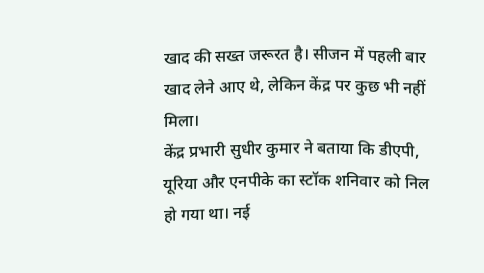खाद की सख्त जरूरत है। सीजन में पहली बार खाद लेने आए थे, लेकिन केंद्र पर कुछ भी नहीं मिला।
केंद्र प्रभारी सुधीर कुमार ने बताया कि डीएपी, यूरिया और एनपीके का स्टॉक शनिवार को निल हो गया था। नई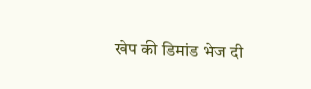खेप की डिमांड भेज दी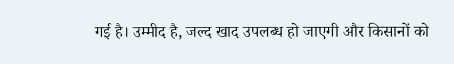गई है। उम्मीद है, जल्द खाद उपलब्ध हो जाएगी और किसानों को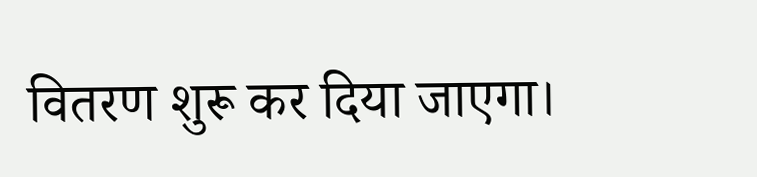वितरण शुरू कर दिया जाएगा।